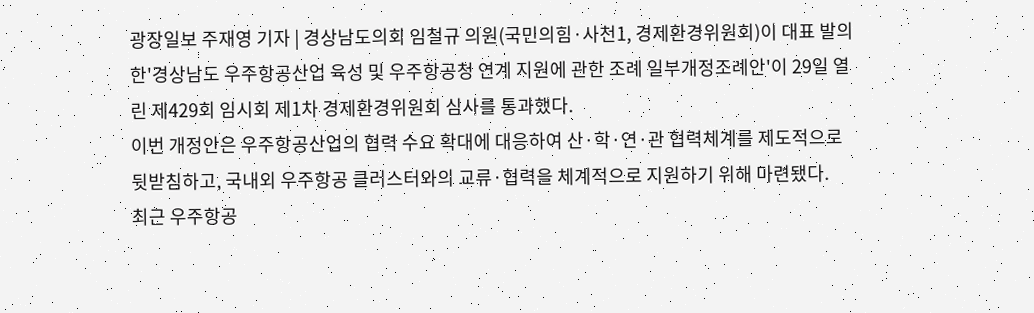광장일보 주재영 기자 | 경상남도의회 임철규 의원(국민의힘·사천1, 경제환경위원회)이 대표 발의한'경상남도 우주항공산업 육성 및 우주항공청 연계 지원에 관한 조례 일부개정조례안'이 29일 열린 제429회 임시회 제1차 경제환경위원회 심사를 통과했다.
이번 개정안은 우주항공산업의 협력 수요 확대에 대응하여 산·학·연·관 협력체계를 제도적으로 뒷받침하고, 국내외 우주항공 클러스터와의 교류·협력을 체계적으로 지원하기 위해 마련됐다.
최근 우주항공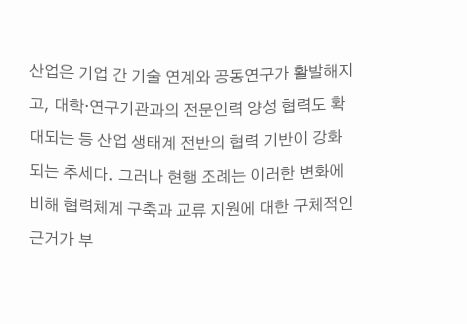산업은 기업 간 기술 연계와 공동연구가 활발해지고, 대학·연구기관과의 전문인력 양성 협력도 확대되는 등 산업 생태계 전반의 협력 기반이 강화되는 추세다. 그러나 현행 조례는 이러한 변화에 비해 협력체계 구축과 교류 지원에 대한 구체적인 근거가 부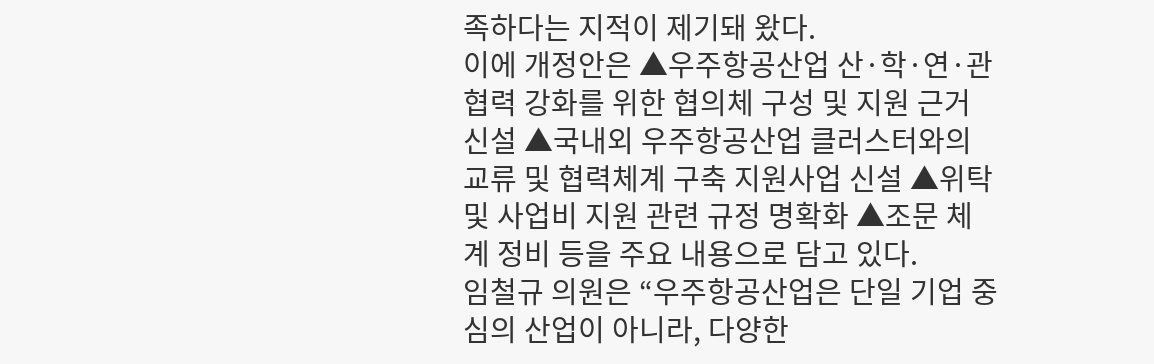족하다는 지적이 제기돼 왔다.
이에 개정안은 ▲우주항공산업 산·학·연·관 협력 강화를 위한 협의체 구성 및 지원 근거 신설 ▲국내외 우주항공산업 클러스터와의 교류 및 협력체계 구축 지원사업 신설 ▲위탁 및 사업비 지원 관련 규정 명확화 ▲조문 체계 정비 등을 주요 내용으로 담고 있다.
임철규 의원은 “우주항공산업은 단일 기업 중심의 산업이 아니라, 다양한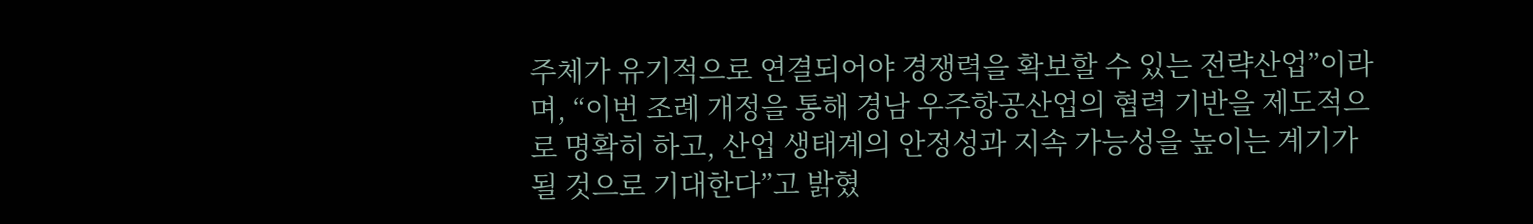주체가 유기적으로 연결되어야 경쟁력을 확보할 수 있는 전략산업”이라며, “이번 조례 개정을 통해 경남 우주항공산업의 협력 기반을 제도적으로 명확히 하고, 산업 생태계의 안정성과 지속 가능성을 높이는 계기가 될 것으로 기대한다”고 밝혔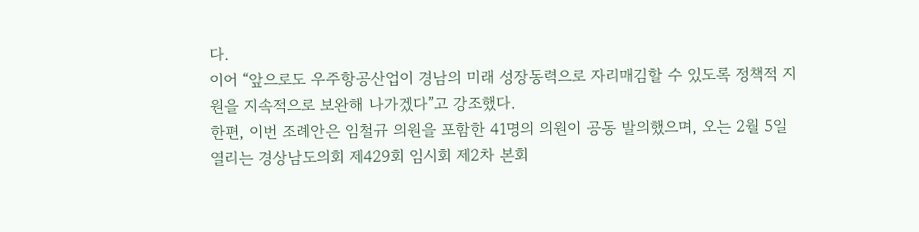다.
이어 “앞으로도 우주항공산업이 경남의 미래 성장동력으로 자리매김할 수 있도록 정책적 지원을 지속적으로 보완해 나가겠다”고 강조했다.
한편, 이번 조례안은 임철규 의원을 포함한 41명의 의원이 공동 발의했으며, 오는 2월 5일 열리는 경상남도의회 제429회 임시회 제2차 본회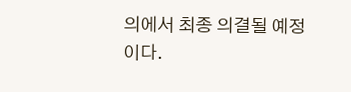의에서 최종 의결될 예정이다.